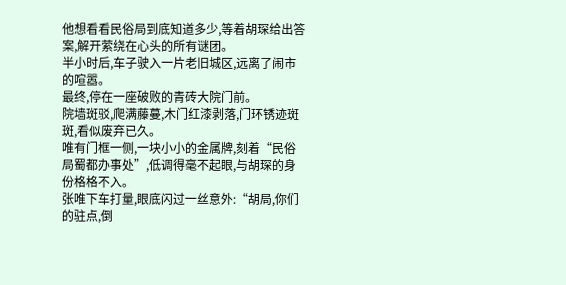他想看看民俗局到底知道多少,等着胡琛给出答案,解开萦绕在心头的所有谜团。
半小时后,车子驶入一片老旧城区,远离了闹市的喧嚣。
最终,停在一座破败的青砖大院门前。
院墙斑驳,爬满藤蔓,木门红漆剥落,门环锈迹斑斑,看似废弃已久。
唯有门框一侧,一块小小的金属牌,刻着“民俗局蜀都办事处”,低调得毫不起眼,与胡琛的身份格格不入。
张唯下车打量,眼底闪过一丝意外:“胡局,你们的驻点,倒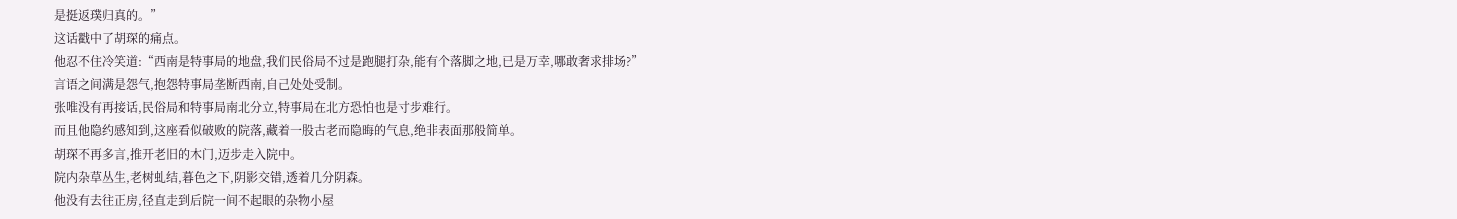是挺返璞归真的。”
这话戳中了胡琛的痛点。
他忍不住冷笑道:“西南是特事局的地盘,我们民俗局不过是跑腿打杂,能有个落脚之地,已是万幸,哪敢奢求排场?”
言语之间满是怨气,抱怨特事局垄断西南,自己处处受制。
张唯没有再接话,民俗局和特事局南北分立,特事局在北方恐怕也是寸步难行。
而且他隐约感知到,这座看似破败的院落,藏着一股古老而隐晦的气息,绝非表面那般简单。
胡琛不再多言,推开老旧的木门,迈步走入院中。
院内杂草丛生,老树虬结,暮色之下,阴影交错,透着几分阴森。
他没有去往正房,径直走到后院一间不起眼的杂物小屋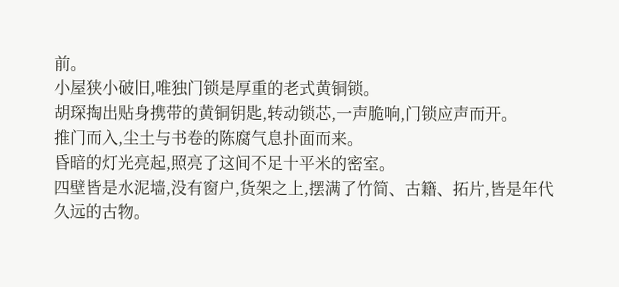前。
小屋狭小破旧,唯独门锁是厚重的老式黄铜锁。
胡琛掏出贴身携带的黄铜钥匙,转动锁芯,一声脆响,门锁应声而开。
推门而入,尘土与书卷的陈腐气息扑面而来。
昏暗的灯光亮起,照亮了这间不足十平米的密室。
四壁皆是水泥墙,没有窗户,货架之上,摆满了竹简、古籍、拓片,皆是年代久远的古物。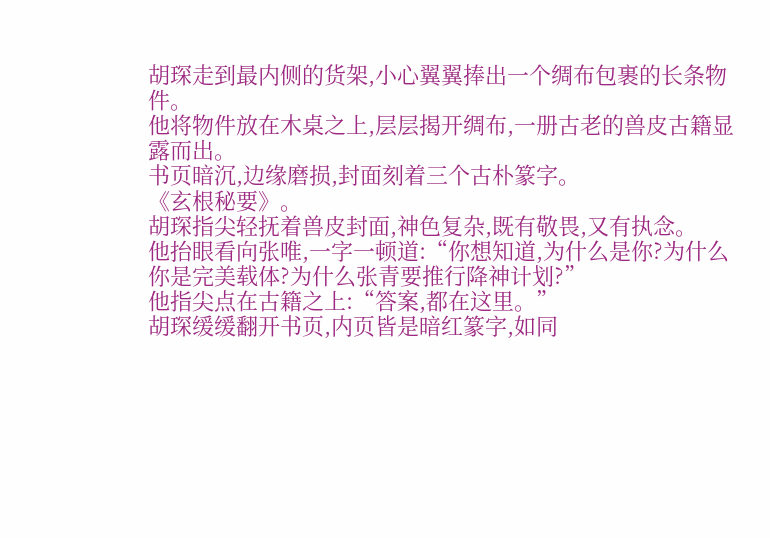胡琛走到最内侧的货架,小心翼翼捧出一个绸布包裹的长条物件。
他将物件放在木桌之上,层层揭开绸布,一册古老的兽皮古籍显露而出。
书页暗沉,边缘磨损,封面刻着三个古朴篆字。
《玄根秘要》。
胡琛指尖轻抚着兽皮封面,神色复杂,既有敬畏,又有执念。
他抬眼看向张唯,一字一顿道:“你想知道,为什么是你?为什么你是完美载体?为什么张青要推行降神计划?”
他指尖点在古籍之上:“答案,都在这里。”
胡琛缓缓翻开书页,内页皆是暗红篆字,如同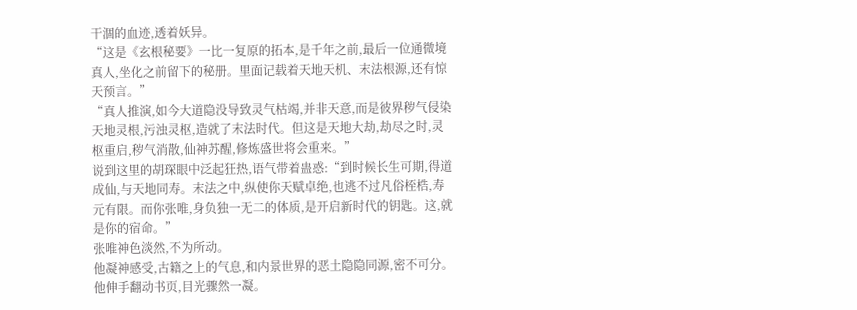干涸的血迹,透着妖异。
“这是《玄根秘要》一比一复原的拓本,是千年之前,最后一位通微境真人,坐化之前留下的秘册。里面记载着天地天机、末法根源,还有惊天预言。”
“真人推演,如今大道隐没导致灵气枯竭,并非天意,而是彼界秽气侵染天地灵根,污浊灵枢,造就了末法时代。但这是天地大劫,劫尽之时,灵枢重启,秽气消散,仙神苏醒,修炼盛世将会重来。”
说到这里的胡琛眼中泛起狂热,语气带着蛊惑:“到时候长生可期,得道成仙,与天地同寿。末法之中,纵使你天赋卓绝,也逃不过凡俗桎梏,寿元有限。而你张唯,身负独一无二的体质,是开启新时代的钥匙。这,就是你的宿命。”
张唯神色淡然,不为所动。
他凝神感受,古籍之上的气息,和内景世界的恶土隐隐同源,密不可分。
他伸手翻动书页,目光骤然一凝。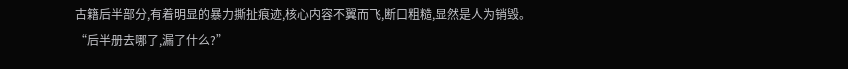古籍后半部分,有着明显的暴力撕扯痕迹,核心内容不翼而飞,断口粗糙,显然是人为销毁。
“后半册去哪了,漏了什么?”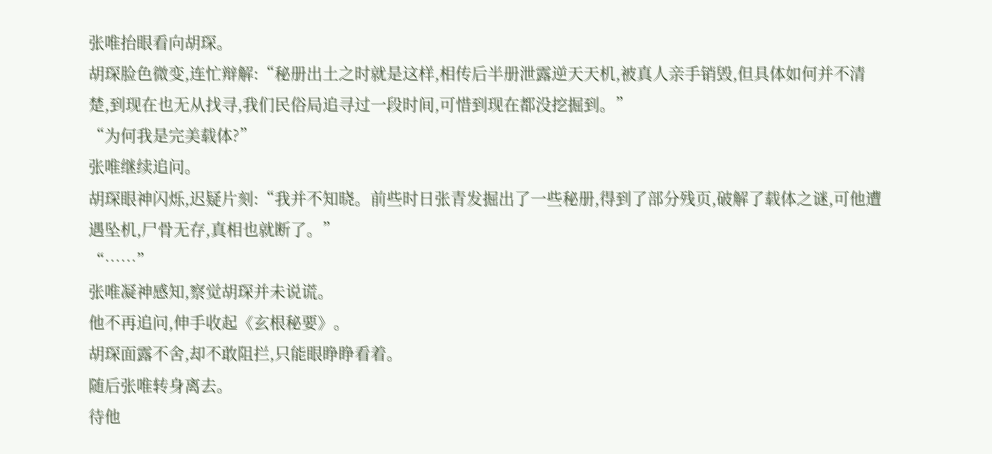张唯抬眼看向胡琛。
胡琛脸色微变,连忙辩解:“秘册出土之时就是这样,相传后半册泄露逆天天机,被真人亲手销毁,但具体如何并不清楚,到现在也无从找寻,我们民俗局追寻过一段时间,可惜到现在都没挖掘到。”
“为何我是完美载体?”
张唯继续追问。
胡琛眼神闪烁,迟疑片刻:“我并不知晓。前些时日张青发掘出了一些秘册,得到了部分残页,破解了载体之谜,可他遭遇坠机,尸骨无存,真相也就断了。”
“……”
张唯凝神感知,察觉胡琛并未说谎。
他不再追问,伸手收起《玄根秘要》。
胡琛面露不舍,却不敢阻拦,只能眼睁睁看着。
随后张唯转身离去。
待他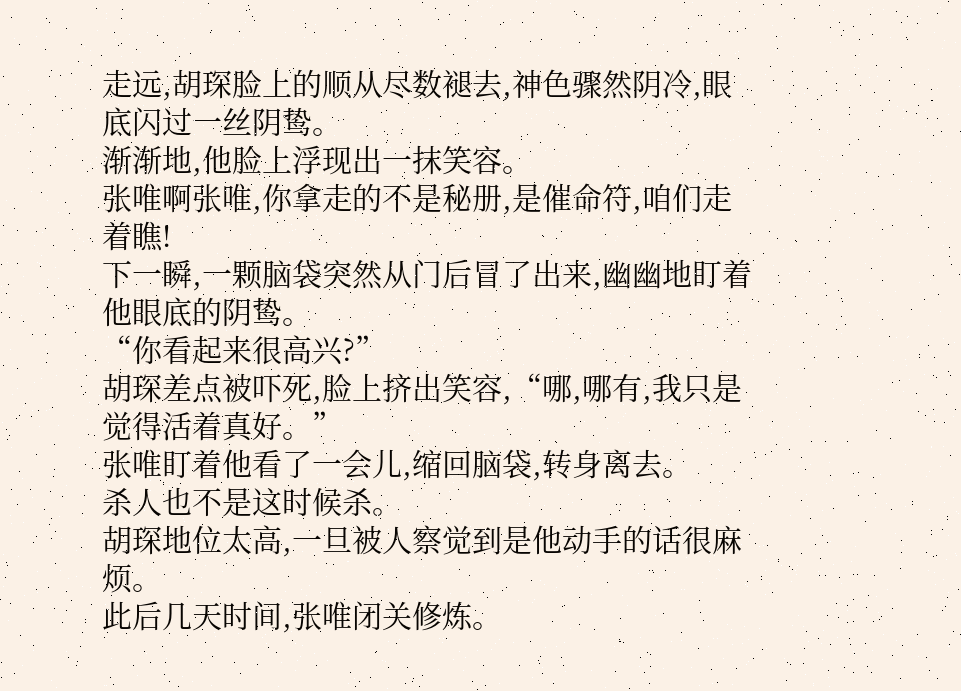走远,胡琛脸上的顺从尽数褪去,神色骤然阴冷,眼底闪过一丝阴鸷。
渐渐地,他脸上浮现出一抹笑容。
张唯啊张唯,你拿走的不是秘册,是催命符,咱们走着瞧!
下一瞬,一颗脑袋突然从门后冒了出来,幽幽地盯着他眼底的阴鸷。
“你看起来很高兴?”
胡琛差点被吓死,脸上挤出笑容,“哪,哪有,我只是觉得活着真好。”
张唯盯着他看了一会儿,缩回脑袋,转身离去。
杀人也不是这时候杀。
胡琛地位太高,一旦被人察觉到是他动手的话很麻烦。
此后几天时间,张唯闭关修炼。